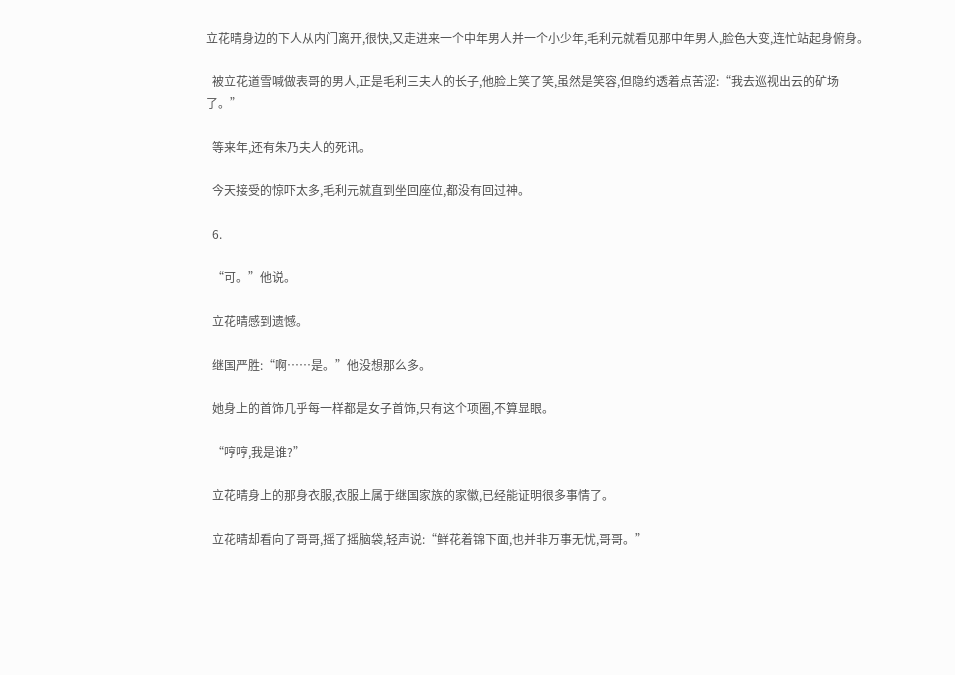立花晴身边的下人从内门离开,很快,又走进来一个中年男人并一个小少年,毛利元就看见那中年男人,脸色大变,连忙站起身俯身。

  被立花道雪喊做表哥的男人,正是毛利三夫人的长子,他脸上笑了笑,虽然是笑容,但隐约透着点苦涩:“我去巡视出云的矿场了。”

  等来年,还有朱乃夫人的死讯。

  今天接受的惊吓太多,毛利元就直到坐回座位,都没有回过神。

  6.

  “可。”他说。

  立花晴感到遗憾。

  继国严胜:“啊……是。”他没想那么多。

  她身上的首饰几乎每一样都是女子首饰,只有这个项圈,不算显眼。

  “哼哼,我是谁?”

  立花晴身上的那身衣服,衣服上属于继国家族的家徽,已经能证明很多事情了。

  立花晴却看向了哥哥,摇了摇脑袋,轻声说:“鲜花着锦下面,也并非万事无忧,哥哥。”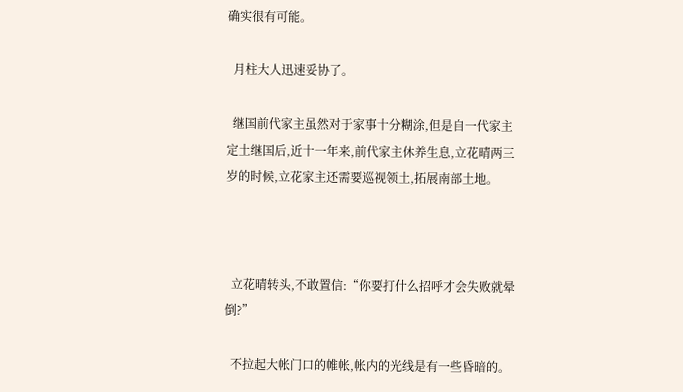确实很有可能。

  月柱大人迅速妥协了。

  继国前代家主虽然对于家事十分糊涂,但是自一代家主定土继国后,近十一年来,前代家主休养生息,立花晴两三岁的时候,立花家主还需要巡视领土,拓展南部土地。



  立花晴转头,不敢置信:“你要打什么招呼才会失败就晕倒?”

  不拉起大帐门口的帷帐,帐内的光线是有一些昏暗的。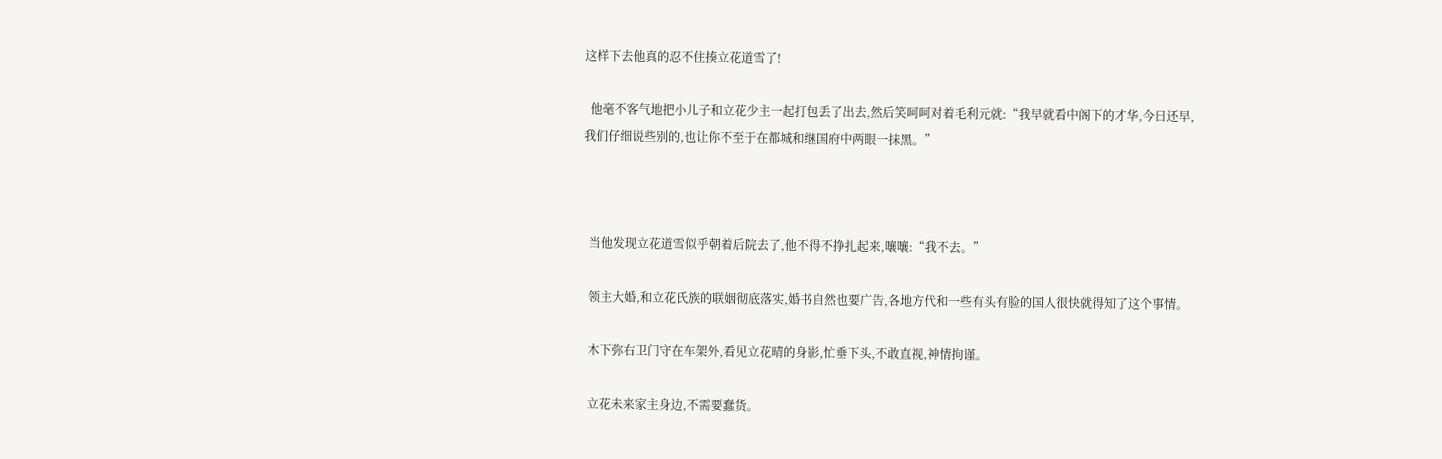这样下去他真的忍不住揍立花道雪了!

  他毫不客气地把小儿子和立花少主一起打包丢了出去,然后笑呵呵对着毛利元就:“我早就看中阁下的才华,今日还早,我们仔细说些别的,也让你不至于在都城和继国府中两眼一抹黑。”



  当他发现立花道雪似乎朝着后院去了,他不得不挣扎起来,嚷嚷:“我不去。”

  领主大婚,和立花氏族的联姻彻底落实,婚书自然也要广告,各地方代和一些有头有脸的国人很快就得知了这个事情。

  木下弥右卫门守在车架外,看见立花晴的身影,忙垂下头,不敢直视,神情拘谨。

  立花未来家主身边,不需要蠢货。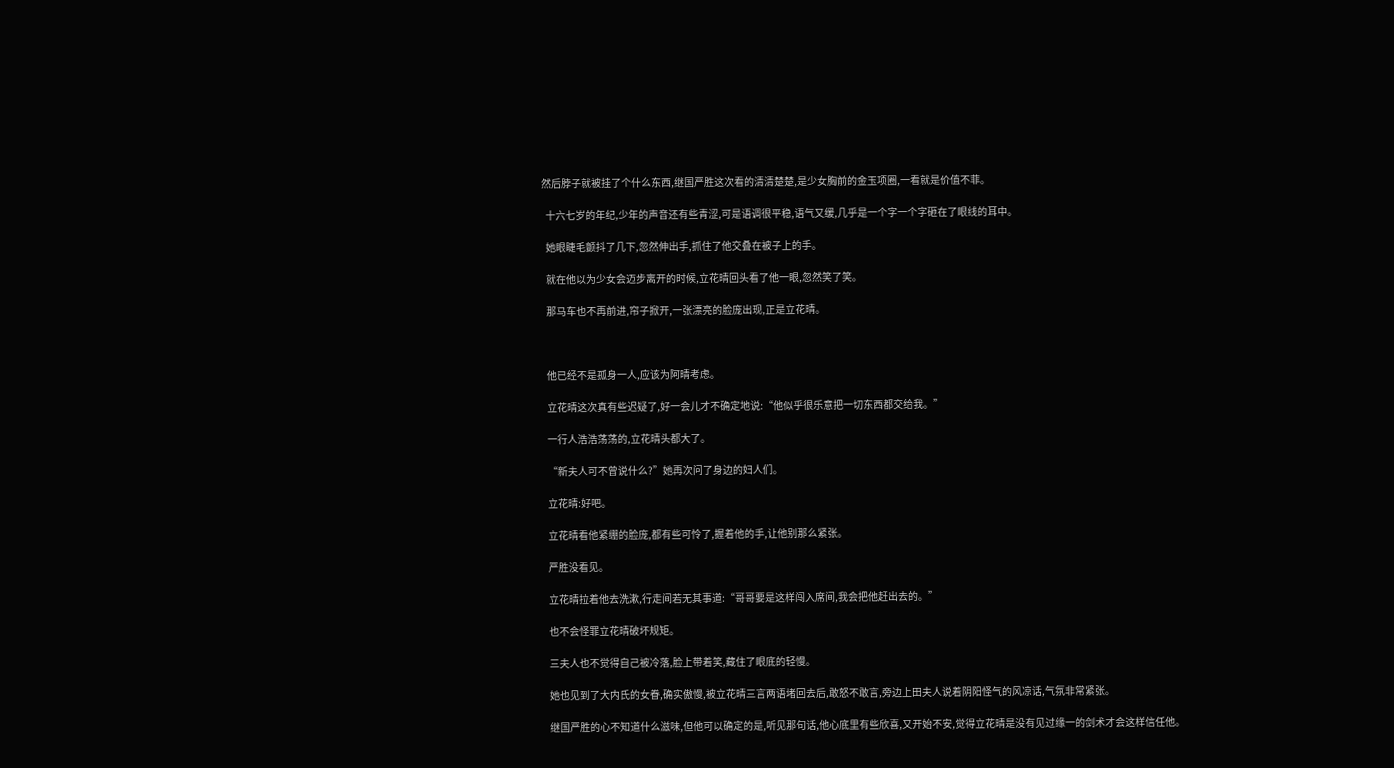然后脖子就被挂了个什么东西,继国严胜这次看的清清楚楚,是少女胸前的金玉项圈,一看就是价值不菲。

  十六七岁的年纪,少年的声音还有些青涩,可是语调很平稳,语气又缓,几乎是一个字一个字砸在了眼线的耳中。

  她眼睫毛颤抖了几下,忽然伸出手,抓住了他交叠在被子上的手。

  就在他以为少女会迈步离开的时候,立花晴回头看了他一眼,忽然笑了笑。

  那马车也不再前进,帘子掀开,一张漂亮的脸庞出现,正是立花晴。



  他已经不是孤身一人,应该为阿晴考虑。

  立花晴这次真有些迟疑了,好一会儿才不确定地说:“他似乎很乐意把一切东西都交给我。”

  一行人浩浩荡荡的,立花晴头都大了。

  “新夫人可不曾说什么?”她再次问了身边的妇人们。

  立花晴:好吧。

  立花晴看他紧绷的脸庞,都有些可怜了,握着他的手,让他别那么紧张。

  严胜没看见。

  立花晴拉着他去洗漱,行走间若无其事道:“哥哥要是这样闯入席间,我会把他赶出去的。”

  也不会怪罪立花晴破坏规矩。

  三夫人也不觉得自己被冷落,脸上带着笑,藏住了眼底的轻慢。

  她也见到了大内氏的女眷,确实傲慢,被立花晴三言两语堵回去后,敢怒不敢言,旁边上田夫人说着阴阳怪气的风凉话,气氛非常紧张。

  继国严胜的心不知道什么滋味,但他可以确定的是,听见那句话,他心底里有些欣喜,又开始不安,觉得立花晴是没有见过缘一的剑术才会这样信任他。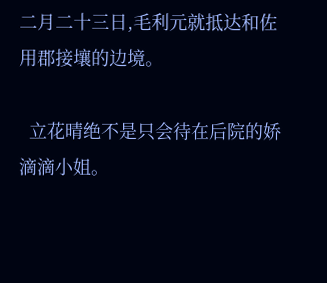二月二十三日,毛利元就抵达和佐用郡接壤的边境。

  立花晴绝不是只会待在后院的娇滴滴小姐。